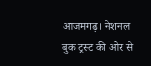आजमगढ़। नेशनल बुक ट्रस्ट की ओर से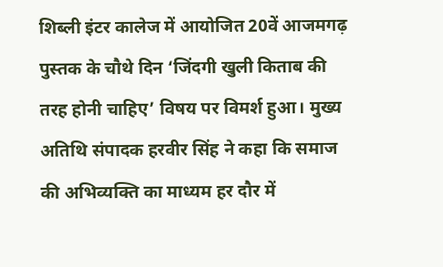शिब्ली इंटर कालेज में आयोजित 20वें आजमगढ़ पुस्तक के चौथे दिन ‘जिंदगी खुली किताब की तरह होनी चाहिए’ विषय पर विमर्श हुआ। मुख्य अतिथि संपादक हरवीर सिंह ने कहा कि समाज की अभिव्यक्ति का माध्यम हर दौर में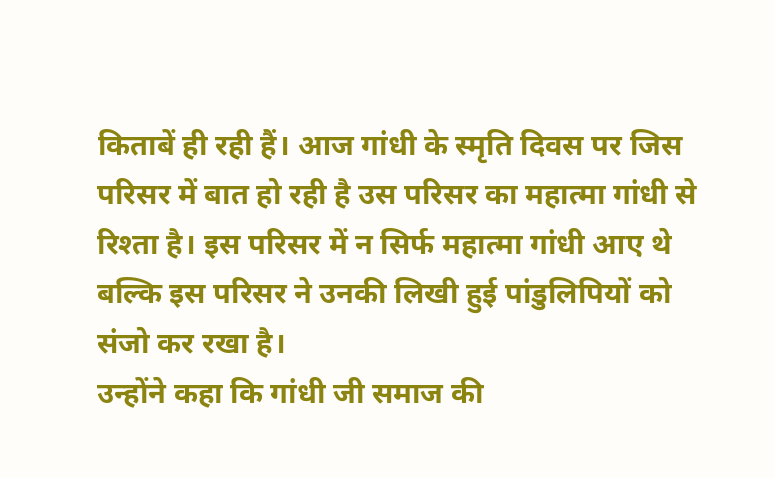किताबें ही रही हैं। आज गांधी के स्मृति दिवस पर जिस परिसर में बात हो रही है उस परिसर का महात्मा गांधी से रिश्ता है। इस परिसर में न सिर्फ महात्मा गांधी आए थे बल्कि इस परिसर ने उनकी लिखी हुई पांडुलिपियों को संजो कर रखा है।
उन्होंने कहा कि गांधी जी समाज की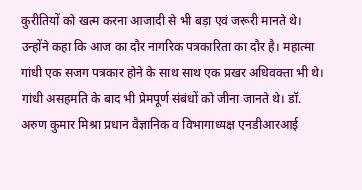कुरीतियों को खत्म करना आजादी से भी बड़ा एवं जरूरी मानते थे। उन्होंने कहा कि आज का दौर नागरिक पत्रकारिता का दौर है। महात्मा गांधी एक सजग पत्रकार होने के साथ साथ एक प्रखर अधिवक्ता भी थे। गांधी असहमति के बाद भी प्रेमपूर्ण संबंधों को जीना जानते थे। डॉ. अरुण कुमार मिश्रा प्रधान वैज्ञानिक व विभागाध्यक्ष एनडीआरआई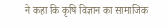ने कहा कि कृषि विज्ञान का सामाजिक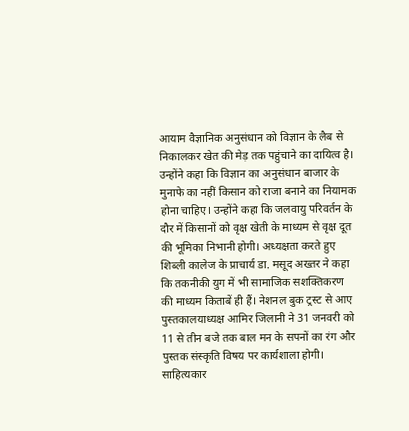आयाम वैज्ञानिक अनुसंधान को विज्ञान के लैब से निकालकर खेत की मेड़ तक पहुंचाने का दायित्व है। उन्होंने कहा कि विज्ञान का अनुसंधान बाजार के मुनाफे का नहीं किसान को राजा बनाने का नियामक होना चाहिए। उन्होंने कहा कि जलवायु परिवर्तन के दौर में किसानों को वृक्ष खेती के माध्यम से वृक्ष दूत की भूमिका निभानी होगी। अध्यक्षता करते हुए शिब्ली कालेज के प्राचार्य डा. मसूद अख्तर ने कहा कि तकनीकी युग में भी सामाजिक सशक्तिकरण की माध्यम किताबें ही हैं। नेशनल बुक ट्रस्ट से आए पुस्तकालयाध्यक्ष आमिर जिलानी ने 31 जनवरी को 11 से तीन बजे तक बाल मन के सपनों का रंग और पुस्तक संस्कृति विषय पर कार्यशाला होगी। साहित्यकार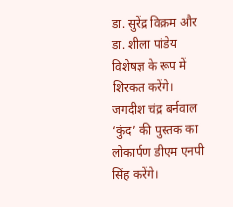डा. सुरेंद्र विक्रम और डा. शीला पांडेय विशेषज्ञ के रूप में शिरकत करेंगे। जगदीश चंद्र बर्नवाल ‘कुंद’ की पुस्तक का लोकार्पण डीएम एनपी सिंह करेंगे।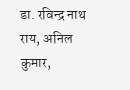डा. रविन्द्र नाथ राय, अनिल कुमार,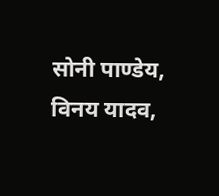सोनी पाण्डेय, विनय यादव,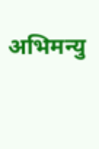अभिमन्यु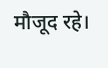मौजूद रहे।